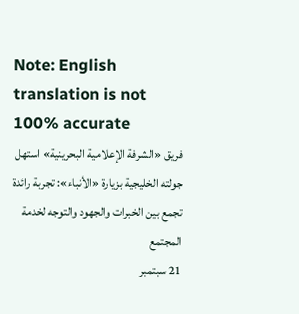Note: English translation is not 100% accurate
فريق «الشرفة الإعلامية البحرينية» استهل جولته الخليجية بزيارة «الأنباء»: تجربة رائدة تجمع بين الخبرات والجهود والتوجه لخدمة المجتمع
21 سبتمبر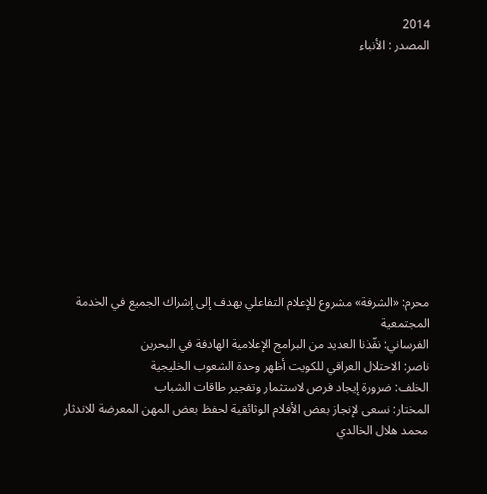2014
المصدر : الأنباء











محرم: «الشرفة» مشروع للإعلام التفاعلي يهدف إلى إشراك الجميع في الخدمة المجتمعية
الفرساني: نفّذنا العديد من البرامج الإعلامية الهادفة في البحرين
ناصر: الاحتلال العراقي للكويت أظهر وحدة الشعوب الخليجية
الخلف: ضرورة إيجاد فرص لاستثمار وتفجير طاقات الشباب
المختار: نسعى لإنجاز بعض الأفلام الوثائقية لحفظ بعض المهن المعرضة للاندثار
محمد هلال الخالدي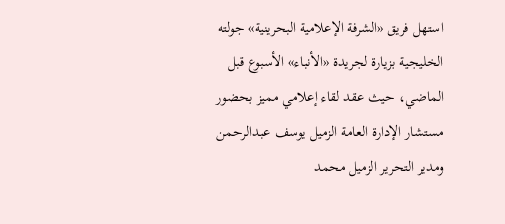استهل فريق «الشرفة الإعلامية البحرينية» جولته الخليجية بزيارة لجريدة «الأنباء» الأسبوع قبل الماضي، حيث عقد لقاء إعلامي مميز بحضور مستشار الإدارة العامة الزميل يوسف عبدالرحمن ومدير التحرير الزميل محمد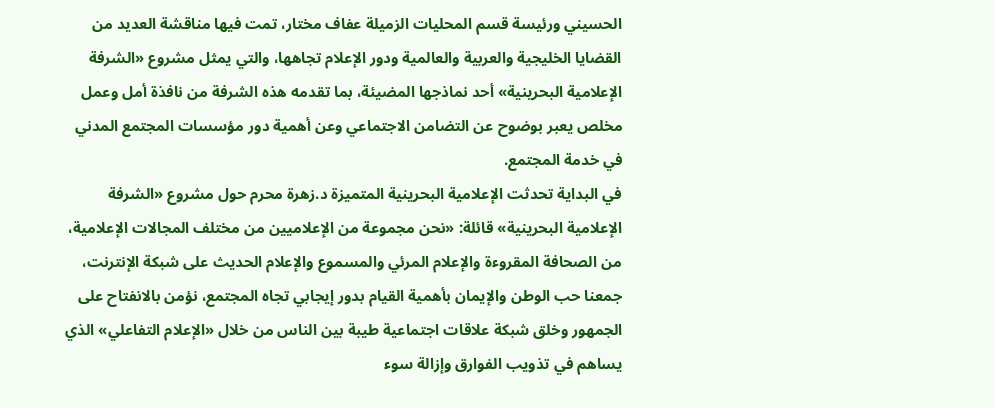الحسيني ورئيسة قسم المحليات الزميلة عفاف مختار، تمت فيها مناقشة العديد من القضايا الخليجية والعربية والعالمية ودور الإعلام تجاهها، والتي يمثل مشروع «الشرفة الإعلامية البحرينية» أحد نماذجها المضيئة، بما تقدمه هذه الشرفة من نافذة أمل وعمل مخلص يعبر بوضوح عن التضامن الاجتماعي وعن أهمية دور مؤسسات المجتمع المدني في خدمة المجتمع.
في البداية تحدثت الإعلامية البحرينية المتميزة د.زهرة محرم حول مشروع «الشرفة الإعلامية البحرينية» قائلة: «نحن مجموعة من الإعلاميين من مختلف المجالات الإعلامية، من الصحافة المقروءة والإعلام المرئي والمسموع والإعلام الحديث على شبكة الإنترنت، جمعنا حب الوطن والإيمان بأهمية القيام بدور إيجابي تجاه المجتمع، نؤمن بالانفتاح على الجمهور وخلق شبكة علاقات اجتماعية طيبة بين الناس من خلال «الإعلام التفاعلي» الذي يساهم في تذويب الفوارق وإزالة سوء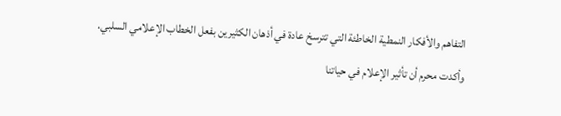التفاهم والأفكار النمطية الخاطئة التي تترسخ عادة في أذهان الكثيرين بفعل الخطاب الإعلامي السلبي.
وأكدت محرم أن تأثير الإعلام في حياتنا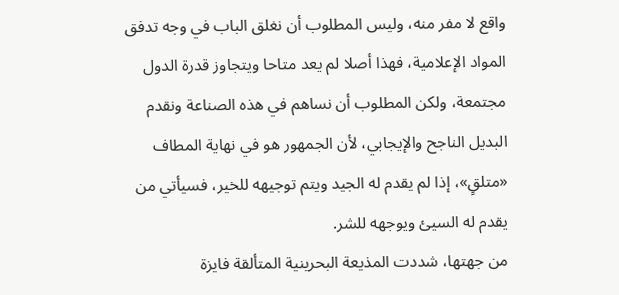واقع لا مفر منه، وليس المطلوب أن نغلق الباب في وجه تدفق المواد الإعلامية، فهذا أصلا لم يعد متاحا ويتجاوز قدرة الدول مجتمعة، ولكن المطلوب أن نساهم في هذه الصناعة ونقدم البديل الناجح والإيجابي، لأن الجمهور هو في نهاية المطاف «متلقٍ»، إذا لم يقدم له الجيد ويتم توجيهه للخير، فسيأتي من يقدم له السيئ ويوجهه للشر.
من جهتها، شددت المذيعة البحرينية المتألقة فايزة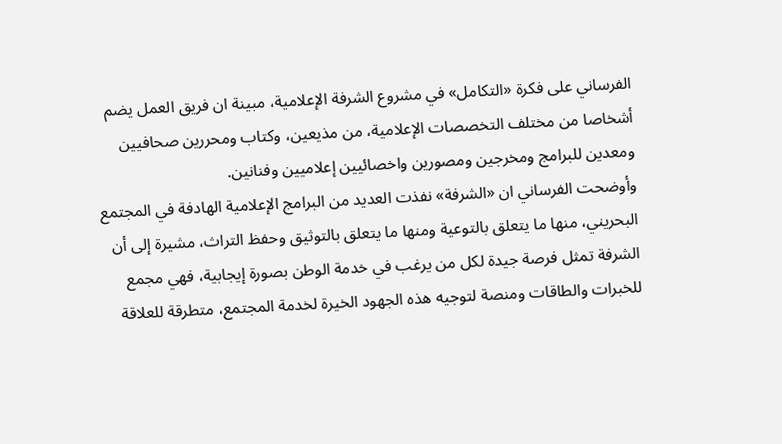الفرساني على فكرة «التكامل» في مشروع الشرفة الإعلامية، مبينة ان فريق العمل يضم أشخاصا من مختلف التخصصات الإعلامية، من مذيعين، وكتاب ومحررين صحافيين ومعدين للبرامج ومخرجين ومصورين واخصائيين إعلاميين وفنانين.
وأوضحت الفرساني ان «الشرفة» نفذت العديد من البرامج الإعلامية الهادفة في المجتمع البحريني، منها ما يتعلق بالتوعية ومنها ما يتعلق بالتوثيق وحفظ التراث، مشيرة إلى أن الشرفة تمثل فرصة جيدة لكل من يرغب في خدمة الوطن بصورة إيجابية، فهي مجمع للخبرات والطاقات ومنصة لتوجيه هذه الجهود الخيرة لخدمة المجتمع، متطرقة للعلاقة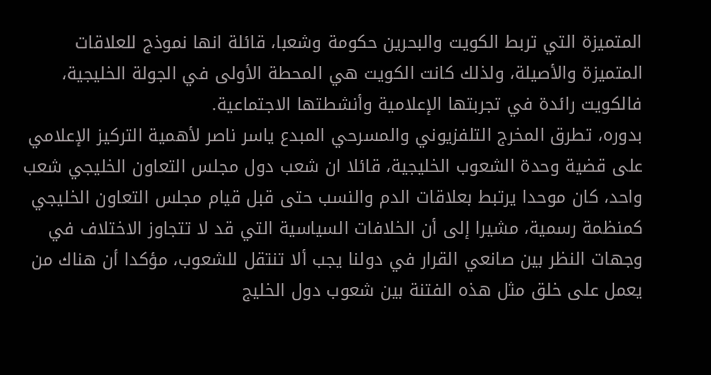المتميزة التي تربط الكويت والبحرين حكومة وشعبا، قائلة انها نموذج للعلاقات المتميزة والأصيلة، ولذلك كانت الكويت هي المحطة الأولى في الجولة الخليجية، فالكويت رائدة في تجربتها الإعلامية وأنشطتها الاجتماعية.
بدوره، تطرق المخرج التلفزيوني والمسرحي المبدع ياسر ناصر لأهمية التركيز الإعلامي على قضية وحدة الشعوب الخليجية، قائلا ان شعب دول مجلس التعاون الخليجي شعب واحد، كان موحدا يرتبط بعلاقات الدم والنسب حتى قبل قيام مجلس التعاون الخليجي كمنظمة رسمية، مشيرا إلى أن الخلافات السياسية التي قد لا تتجاوز الاختلاف في وجهات النظر بين صانعي القرار في دولنا يجب ألا تنتقل للشعوب، مؤكدا أن هناك من يعمل على خلق مثل هذه الفتنة بين شعوب دول الخليج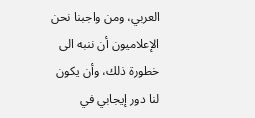العربي، ومن واجبنا نحن الإعلاميون أن ننبه الى خطورة ذلك، وأن يكون لنا دور إيجابي في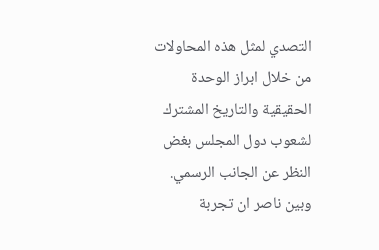التصدي لمثل هذه المحاولات من خلال ابراز الوحدة الحقيقية والتاريخ المشترك لشعوب دول المجلس بغض النظر عن الجانب الرسمي.
وبين ناصر ان تجربة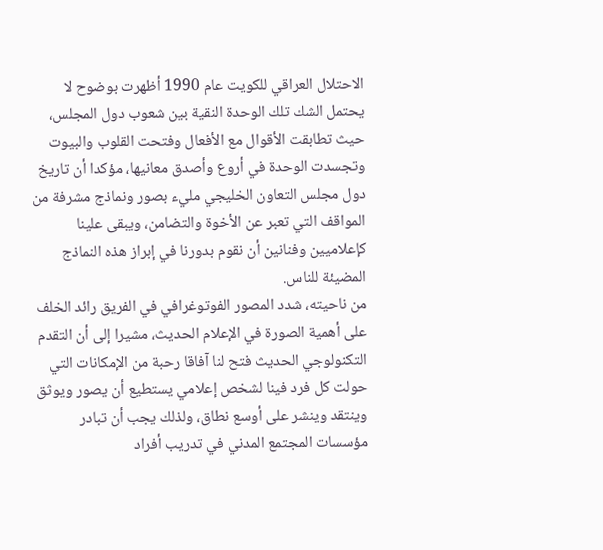الاحتلال العراقي للكويت عام 1990 أظهرت بوضوح لا يحتمل الشك تلك الوحدة النقية بين شعوب دول المجلس، حيث تطابقت الأقوال مع الأفعال وفتحت القلوب والبيوت وتجسدت الوحدة في أروع وأصدق معانيها، مؤكدا أن تاريخ دول مجلس التعاون الخليجي مليء بصور ونماذج مشرفة من المواقف التي تعبر عن الأخوة والتضامن، ويبقى علينا كإعلاميين وفنانين أن نقوم بدورنا في إبراز هذه النماذج المضيئة للناس.
من ناحيته، شدد المصور الفوتوغرافي في الفريق رائد الخلف على أهمية الصورة في الإعلام الحديث، مشيرا إلى أن التقدم التكنولوجي الحديث فتح لنا آفاقا رحبة من الإمكانات التي حولت كل فرد فينا لشخص إعلامي يستطيع أن يصور ويوثق وينتقد وينشر على أوسع نطاق، ولذلك يجب أن تبادر مؤسسات المجتمع المدني في تدريب أفراد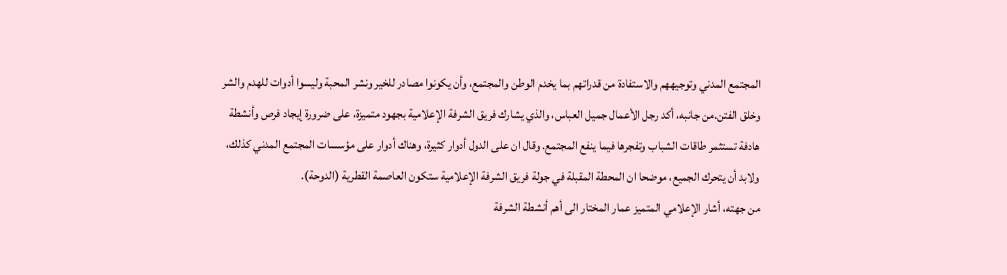المجتمع المدني وتوجيههم والاستفادة من قدراتهم بما يخدم الوطن والمجتمع، وأن يكونوا مصادر للخير ونشر المحبة وليسوا أدوات للهدم والشر وخلق الفتن.من جانبه، أكد رجل الأعمال جميل العباس، والذي يشارك فريق الشرفة الإعلامية بجهود متميزة، على ضرورة إيجاد فرص وأنشطة هادفة تستثمر طاقات الشباب وتفجرها فيما ينفع المجتمع. وقال ان على الدول أدوار كثيرة، وهناك أدوار على مؤسسات المجتمع المدني كذلك، ولابد أن يتحرك الجميع، موضحا ان المحطة المقبلة في جولة فريق الشرفة الإعلامية ستكون العاصمة القطرية (الدوحة).
من جهته، أشار الإعلامي المتميز عمار المختار الى أهم أنشطة الشرفة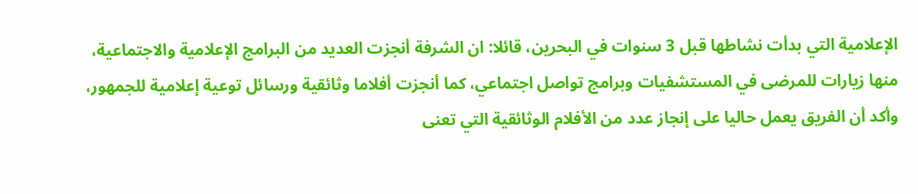الإعلامية التي بدأت نشاطها قبل 3 سنوات في البحرين، قائلا: ان الشرفة أنجزت العديد من البرامج الإعلامية والاجتماعية، منها زيارات للمرضى في المستشفيات وبرامج تواصل اجتماعي، كما أنجزت أفلاما وثائقية ورسائل توعية إعلامية للجمهور، وأكد أن الفريق يعمل حاليا على إنجاز عدد من الأفلام الوثائقية التي تعنى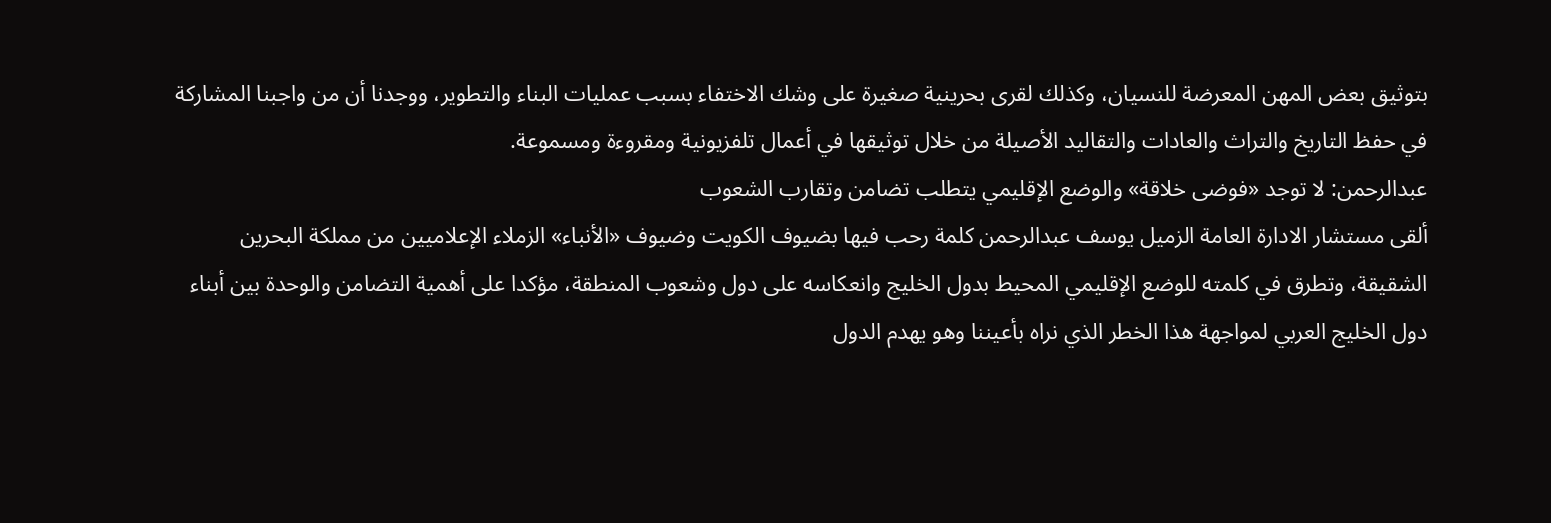بتوثيق بعض المهن المعرضة للنسيان، وكذلك لقرى بحرينية صغيرة على وشك الاختفاء بسبب عمليات البناء والتطوير، ووجدنا أن من واجبنا المشاركة في حفظ التاريخ والتراث والعادات والتقاليد الأصيلة من خلال توثيقها في أعمال تلفزيونية ومقروءة ومسموعة.
عبدالرحمن: لا توجد «فوضى خلاقة» والوضع الإقليمي يتطلب تضامن وتقارب الشعوب
ألقى مستشار الادارة العامة الزميل يوسف عبدالرحمن كلمة رحب فيها بضيوف الكويت وضيوف «الأنباء» الزملاء الإعلاميين من مملكة البحرين الشقيقة، وتطرق في كلمته للوضع الإقليمي المحيط بدول الخليج وانعكاسه على دول وشعوب المنطقة، مؤكدا على أهمية التضامن والوحدة بين أبناء دول الخليج العربي لمواجهة هذا الخطر الذي نراه بأعيننا وهو يهدم الدول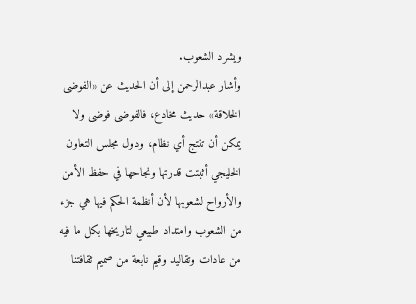ويشرد الشعوب.
وأشار عبدالرحمن إلى أن الحديث عن «الفوضى الخلاقة» حديث مخادع، فالفوضى فوضى ولا يمكن أن تنتج أي نظام، ودول مجلس التعاون الخليجي أثبتت قدرتها ونجاحها في حفظ الأمن والأرواح لشعوبها لأن أنظمة الحكم فيها هي جزء من الشعوب وامتداد طبيعي لتاريخها بكل ما فيه من عادات وتقاليد وقيم نابعة من صميم ثقافتنا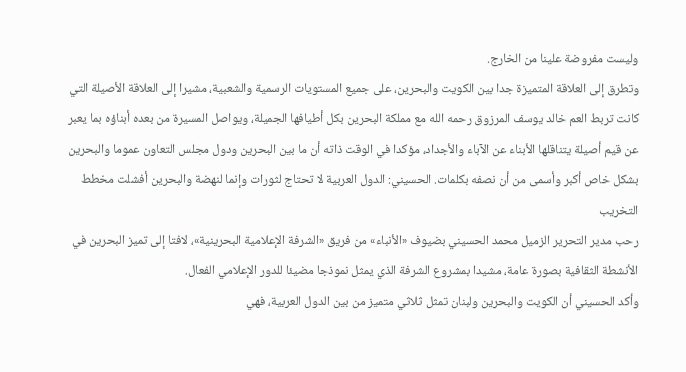وليست مفروضة علينا من الخارج.
وتطرق إلى العلاقة المتميزة جدا بين الكويت والبحرين، على جميع المستويات الرسمية والشعبية، مشيرا إلى العلاقة الأصيلة التي كانت تربط العم خالد يوسف المرزوق رحمه الله مع مملكة البحرين بكل أطيافها الجميلة، ويواصل المسيرة من بعده أبناؤه بما يعبر عن قيم أصيلة يتناقلها الأبناء عن الآباء والأجداد، مؤكدا في الوقت ذاته أن ما بين البحرين ودول مجلس التعاون عموما والبحرين بشكل خاص أكبر وأسمى من أن نصفه بكلمات. الحسيني: الدول العربية لا تحتاج لثورات وإنما لنهضة والبحرين أفشلت مخطط التخريب
رحب مدير التحرير الزميل محمد الحسيني بضيوف «الأنباء» من فريق «الشرفة الإعلامية البحرينية»، لافتا إلى تميز البحرين في الأنشطة الثقافية بصورة عامة، مشيدا بمشروع الشرفة الذي يمثل نموذجا مضيئا للدور الإعلامي الفعال.
وأكد الحسيني أن الكويت والبحرين ولبنان تمثل ثلاثي متميز من بين الدول العربية، فهي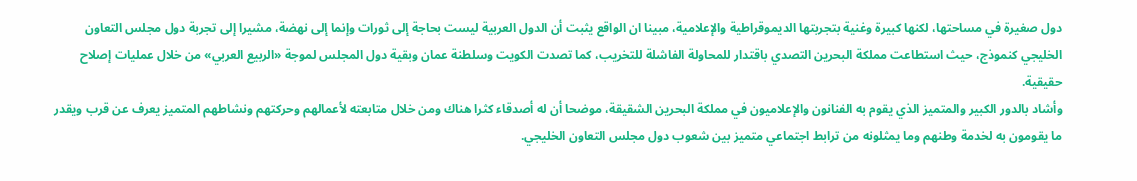دول صغيرة في مساحتها، لكنها كبيرة وغنية بتجربتها الديموقراطية والإعلامية، مبينا ان الواقع يثبت أن الدول العربية ليست بحاجة إلى ثورات وإنما إلى نهضة، مشيرا إلى تجربة دول مجلس التعاون الخليجي كنموذج، حيث استطاعت مملكة البحرين التصدي باقتدار للمحاولة الفاشلة للتخريب، كما تصدت الكويت وسلطنة عمان وبقية دول المجلس لموجة «الربيع العربي» من خلال عمليات إصلاح حقيقية.
وأشاد بالدور الكبير والمتميز الذي يقوم به الفنانون والإعلاميون في مملكة البحرين الشقيقة، موضحا أن له أصدقاء كثرا هناك ومن خلال متابعته لأعمالهم وحركتهم ونشاطهم المتميز يعرف عن قرب ويقدر ما يقومون به لخدمة وطنهم وما يمثلونه من ترابط اجتماعي متميز بين شعوب دول مجلس التعاون الخليجي.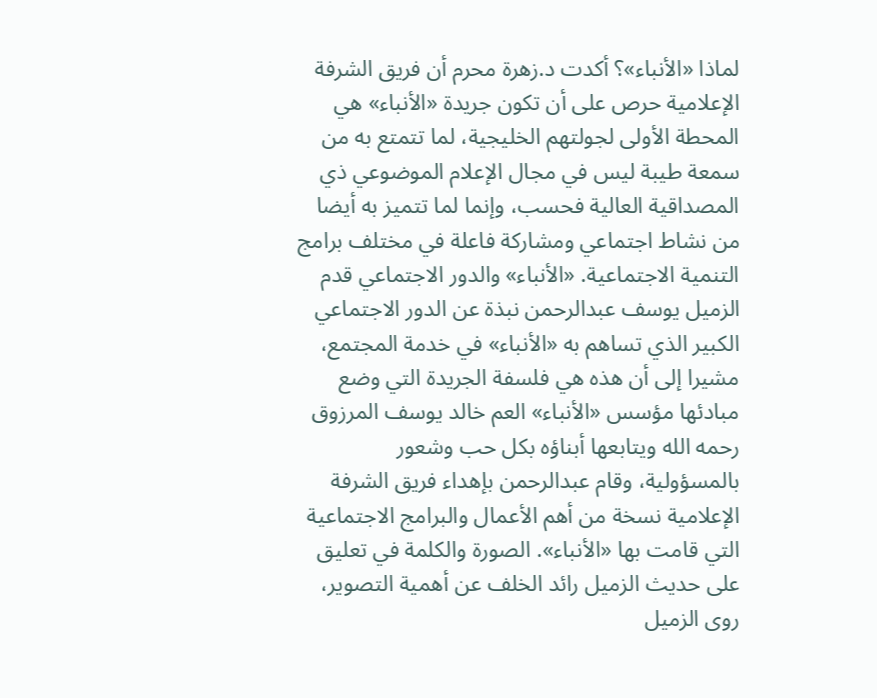لماذا «الأنباء»؟ أكدت د.زهرة محرم أن فريق الشرفة الإعلامية حرص على أن تكون جريدة «الأنباء» هي المحطة الأولى لجولتهم الخليجية، لما تتمتع به من سمعة طيبة ليس في مجال الإعلام الموضوعي ذي المصداقية العالية فحسب، وإنما لما تتميز به أيضا من نشاط اجتماعي ومشاركة فاعلة في مختلف برامج التنمية الاجتماعية. «الأنباء» والدور الاجتماعي قدم الزميل يوسف عبدالرحمن نبذة عن الدور الاجتماعي الكبير الذي تساهم به «الأنباء» في خدمة المجتمع، مشيرا إلى أن هذه هي فلسفة الجريدة التي وضع مبادئها مؤسس «الأنباء» العم خالد يوسف المرزوق رحمه الله ويتابعها أبناؤه بكل حب وشعور بالمسؤولية، وقام عبدالرحمن بإهداء فريق الشرفة الإعلامية نسخة من أهم الأعمال والبرامج الاجتماعية التي قامت بها «الأنباء». الصورة والكلمة في تعليق على حديث الزميل رائد الخلف عن أهمية التصوير، روى الزميل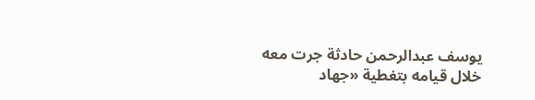يوسف عبدالرحمن حادثة جرت معه خلال قيامه بتغطية «جهاد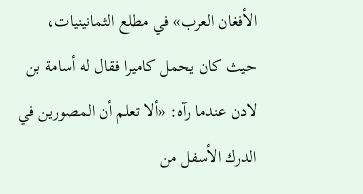الأفغان العرب» في مطلع الثمانينيات، حيث كان يحمل كاميرا فقال له أسامة بن لادن عندما رآه: «ألا تعلم أن المصورين في الدرك الأسفل من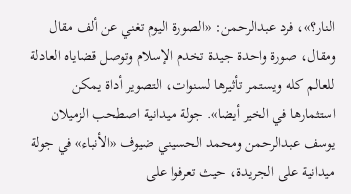النار؟»، فرد عبدالرحمن: «الصورة اليوم تغني عن ألف مقال ومقال، صورة واحدة جيدة تخدم الإسلام وتوصل قضاياه العادلة للعالم كله ويستمر تأثيرها لسنوات، التصوير أداة يمكن استثمارها في الخير أيضا». جولة ميدانية اصطحب الزميلان يوسف عبدالرحمن ومحمد الحسيني ضيوف «الأنباء» في جولة ميدانية على الجريدة، حيث تعرفوا على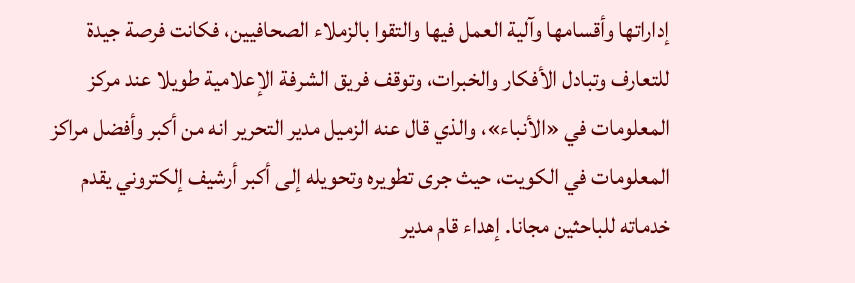إداراتها وأقسامها وآلية العمل فيها والتقوا بالزملاء الصحافيين، فكانت فرصة جيدة للتعارف وتبادل الأفكار والخبرات، وتوقف فريق الشرفة الإعلامية طويلا عند مركز المعلومات في «الأنباء»، والذي قال عنه الزميل مدير التحرير انه من أكبر وأفضل مراكز المعلومات في الكويت، حيث جرى تطويره وتحويله إلى أكبر أرشيف إلكتروني يقدم خدماته للباحثين مجانا. إهداء قام مدير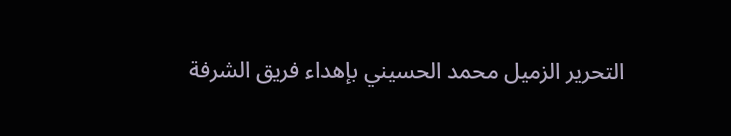التحرير الزميل محمد الحسيني بإهداء فريق الشرفة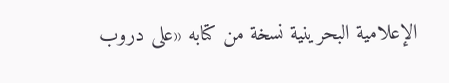الإعلامية البحرينية نسخة من كتابه «على دروب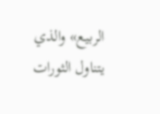الربيع» والذي يتناول الثورات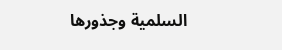السلمية وجذورها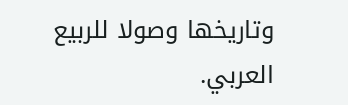وتاريخها وصولا للربيع العربي.